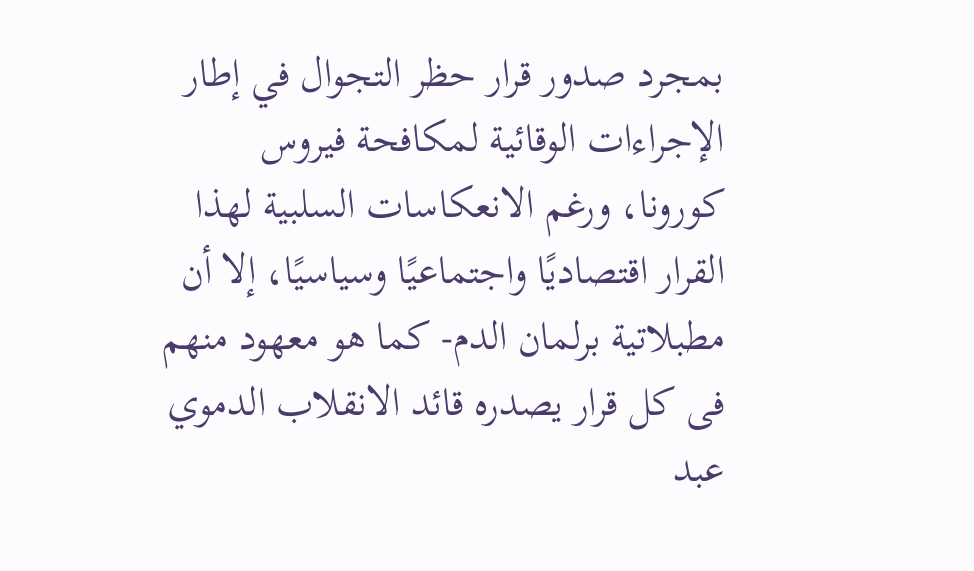بمجرد صدور قرار حظر التجوال في إطار الإجراءات الوقائية لمكافحة فيروس كورونا، ورغم الانعكاسات السلبية لهذا القرار اقتصاديًا واجتماعيًا وسياسيًا، إلا أن مطبلاتية برلمان الدم- كما هو معهود منهم فى كل قرار يصدره قائد الانقلاب الدموي عبد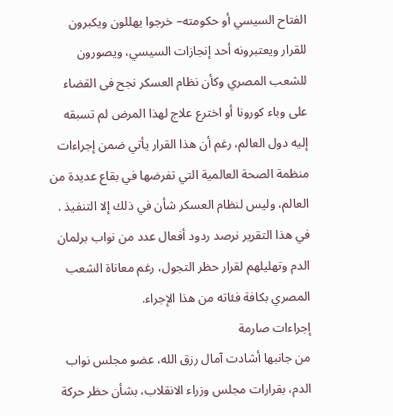الفتاح السيسي أو حكومته– خرجوا يهللون ويكبرون للقرار ويعتبرونه أحد إنجازات السيسي، ويصورون للشعب المصري وكأن نظام العسكر نجح فى القضاء على وباء كورونا أو اخترع علاج لهذا المرض لم تسبقه إليه دول العالم، رغم أن هذا القرار يأتي ضمن إجراءات منظمة الصحة العالمية التي تفرضها في بقاع عديدة من العالم، وليس لنظام العسكر شأن في ذلك إلا التنفيذ .
في هذا التقرير نرصد ردود أفعال عدد من نواب برلمان الدم وتهليلهم لقرار حظر التجول، رغم معاناة الشعب المصري بكافة فئاته من هذا الإجراء.
إجراءات صارمة
من جانبها أشادت آمال رزق الله، عضو مجلس نواب الدم، بقرارات مجلس وزراء الانقلاب، بشأن حظر حركة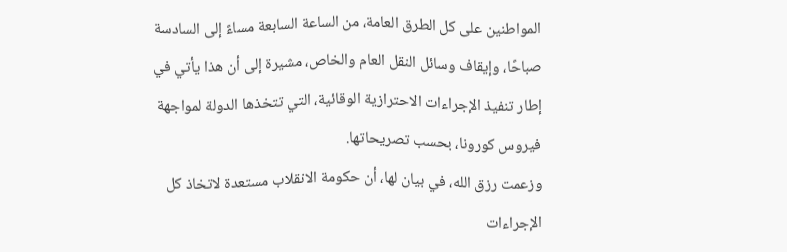المواطنين على كل الطرق العامة، من الساعة السابعة مساءً إلى السادسة صباحًا، وإيقاف وسائل النقل العام والخاص، مشيرة إلى أن هذا يأتي في إطار تنفيذ الإجراءات الاحترازية الوقائية، التي تتخذها الدولة لمواجهة فيروس كورونا، بحسب تصريحاتها.
وزعمت رزق الله، في بيان لها، أن حكومة الانقلاب مستعدة لاتخاذ كل الإجراءات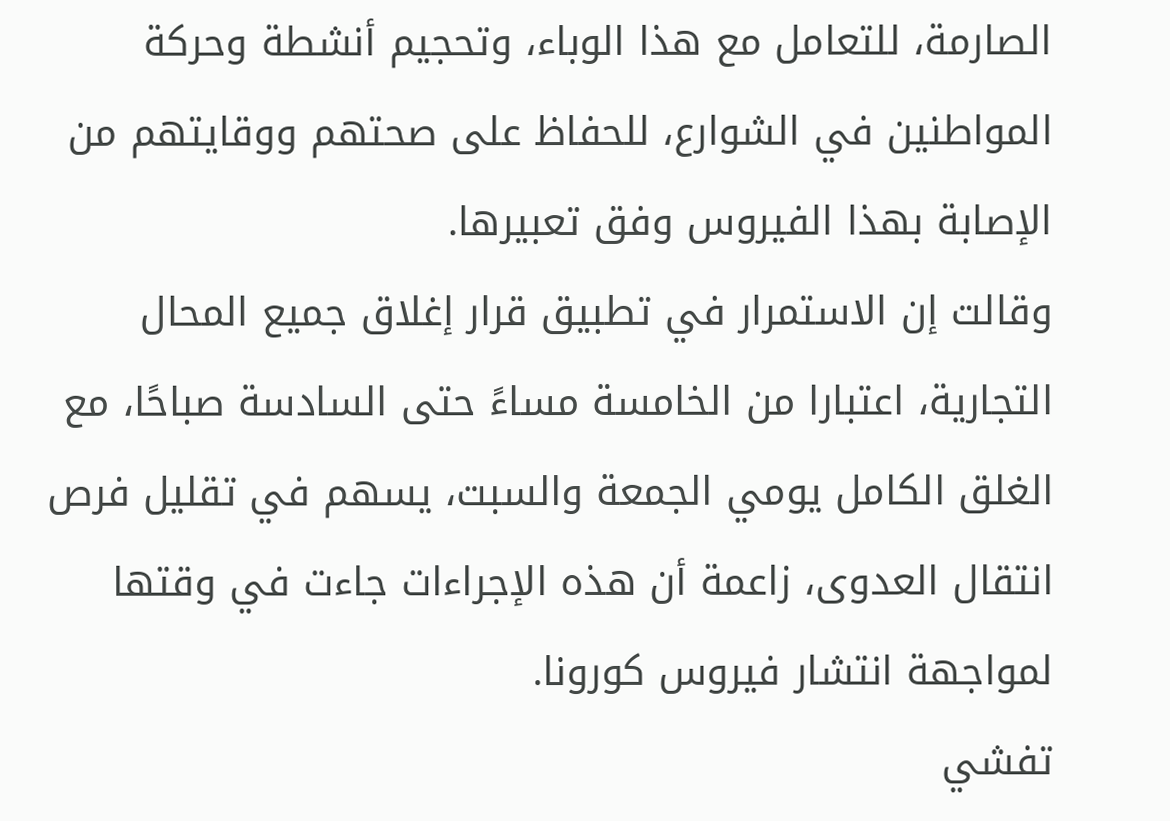الصارمة، للتعامل مع هذا الوباء، وتحجيم أنشطة وحركة المواطنين في الشوارع، للحفاظ على صحتهم ووقايتهم من الإصابة بهذا الفيروس وفق تعبيرها.
وقالت إن الاستمرار في تطبيق قرار إغلاق جميع المحال التجارية، اعتبارا من الخامسة مساءً حتى السادسة صباحًا، مع الغلق الكامل يومي الجمعة والسبت، يسهم في تقليل فرص انتقال العدوى، زاعمة أن هذه الإجراءات جاءت في وقتها لمواجهة انتشار فيروس كورونا.
تفشي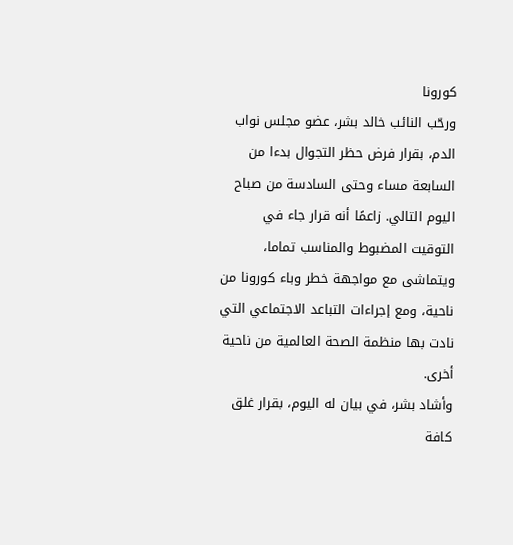كورونا
ورحّب النائب خالد بشر، عضو مجلس نواب الدم، بقرار فرض حظر التجوال بدءا من السابعة مساء وحتى السادسة من صباح اليوم التالي. زاعمًا أنه قرار جاء في التوقيت المضبوط والمناسب تماما، ويتماشى مع مواجهة خطر وباء كورونا من ناحية، ومع إجراءات التباعد الاجتماعي التي نادت بها منظمة الصحة العالمية من ناحية أخرى.
وأشاد بشر، في بيان له اليوم، بقرار غلق كافة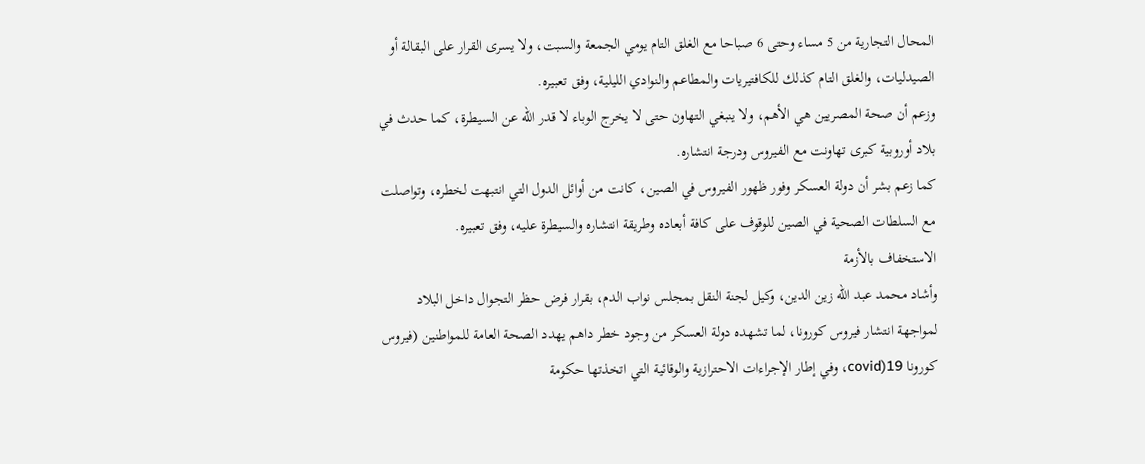المحال التجارية من 5 مساء وحتى 6 صباحا مع الغلق التام يومي الجمعة والسبت، ولا يسرى القرار على البقالة أو الصيدليات، والغلق التام كذلك للكافتيريات والمطاعم والنوادي الليلية، وفق تعبيره.
وزعم أن صحة المصريين هي الأهم، ولا ينبغي التهاون حتى لا يخرج الوباء لا قدر الله عن السيطرة، كما حدث في بلاد أوروبية كبرى تهاونت مع الفيروس ودرجة انتشاره.
كما زعم بشر أن دولة العسكر وفور ظهور الفيروس في الصين، كانت من أوائل الدول التي انتبهت لخطره، وتواصلت مع السلطات الصحية في الصين للوقوف على كافة أبعاده وطريقة انتشاره والسيطرة عليه، وفق تعبيره.
الاستخفاف بالأزمة
وأشاد محمد عبد الله زين الدين، وكيل لجنة النقل بمجلس نواب الدم، بقرار فرض حظر التجوال داخل البلاد لمواجهة انتشار فيروس كورونا، لما تشهده دولة العسكر من وجود خطر داهم يهدد الصحة العامة للمواطنين (فيروس كورونا 19(covid، وفي إطار الإجراءات الاحترازية والوقائية التي اتخذتها حكومة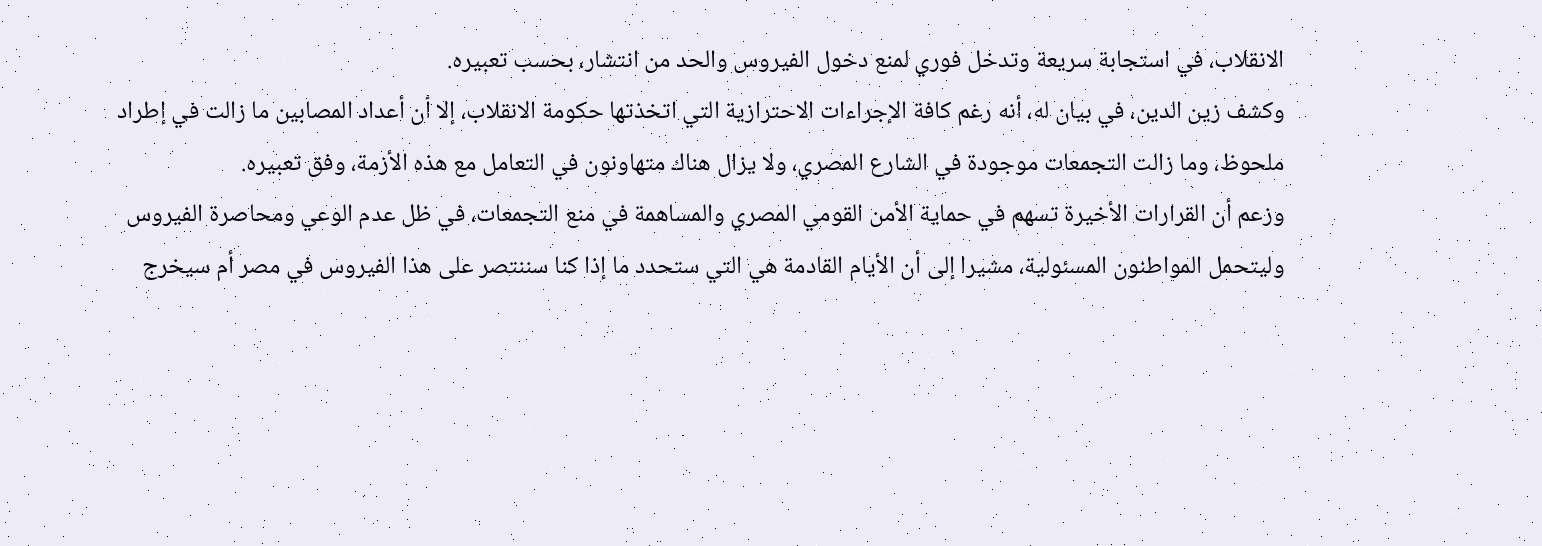الانقلاب، في استجابة سريعة وتدخل فوري لمنع دخول الفيروس والحد من انتشار، بحسب تعبيره.
وكشف زين الدين، في بيان له، أنه رغم كافة الإجراءات الاحترازية التي اتخذتها حكومة الانقلاب، إلا أن أعداد المصابين ما زالت في إطراد ملحوظ، وما زالت التجمعات موجودة في الشارع المصري، ولا يزال هناك متهاونون في التعامل مع هذه الأزمة، وفق تعبيره.
وزعم أن القرارات الأخيرة تسهم في حماية الأمن القومي المصري والمساهمة في منع التجمعات، في ظل عدم الوعي ومحاصرة الفيروس وليتحمل المواطنون المسئولية، مشيرا إلى أن الأيام القادمة هي التي ستحدد ما إذا كنا سننتصر على هذا الفيروس في مصر أم سيخرج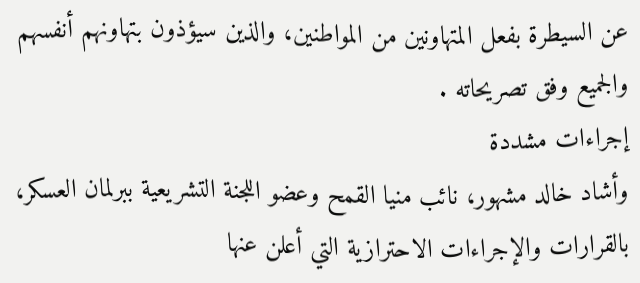عن السيطرة بفعل المتهاونين من المواطنين، والذين سيؤذون بتهاونهم أنفسهم والجميع وفق تصريحاته .
إجراءات مشددة
وأشاد خالد مشهور، نائب منيا القمح وعضو اللجنة التشريعية ببرلمان العسكر، بالقرارات والإجراءات الاحترازية التي أعلن عنها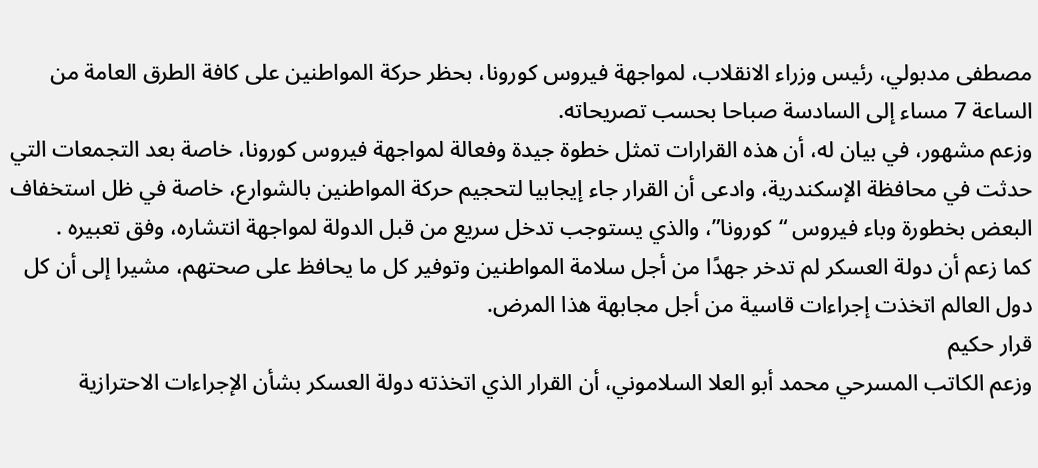مصطفى مدبولي، رئيس وزراء الانقلاب، لمواجهة فيروس كورونا، بحظر حركة المواطنين على كافة الطرق العامة من الساعة 7 مساء إلى السادسة صباحا بحسب تصريحاته.
وزعم مشهور، في بيان له، أن هذه القرارات تمثل خطوة جيدة وفعالة لمواجهة فيروس كورونا، خاصة بعد التجمعات التي حدثت في محافظة الإسكندرية، وادعى أن القرار جاء إيجابيا لتحجيم حركة المواطنين بالشوارع، خاصة في ظل استخفاف البعض بخطورة وباء فيروس “كورونا”، والذي يستوجب تدخل سريع من قبل الدولة لمواجهة انتشاره، وفق تعبيره .
كما زعم أن دولة العسكر لم تدخر جهدًا من أجل سلامة المواطنين وتوفير كل ما يحافظ على صحتهم، مشيرا إلى أن كل دول العالم اتخذت إجراءات قاسية من أجل مجابهة هذا المرض.
قرار حكيم
وزعم الكاتب المسرحي محمد أبو العلا السلاموني، أن القرار الذي اتخذته دولة العسكر بشأن الإجراءات الاحترازية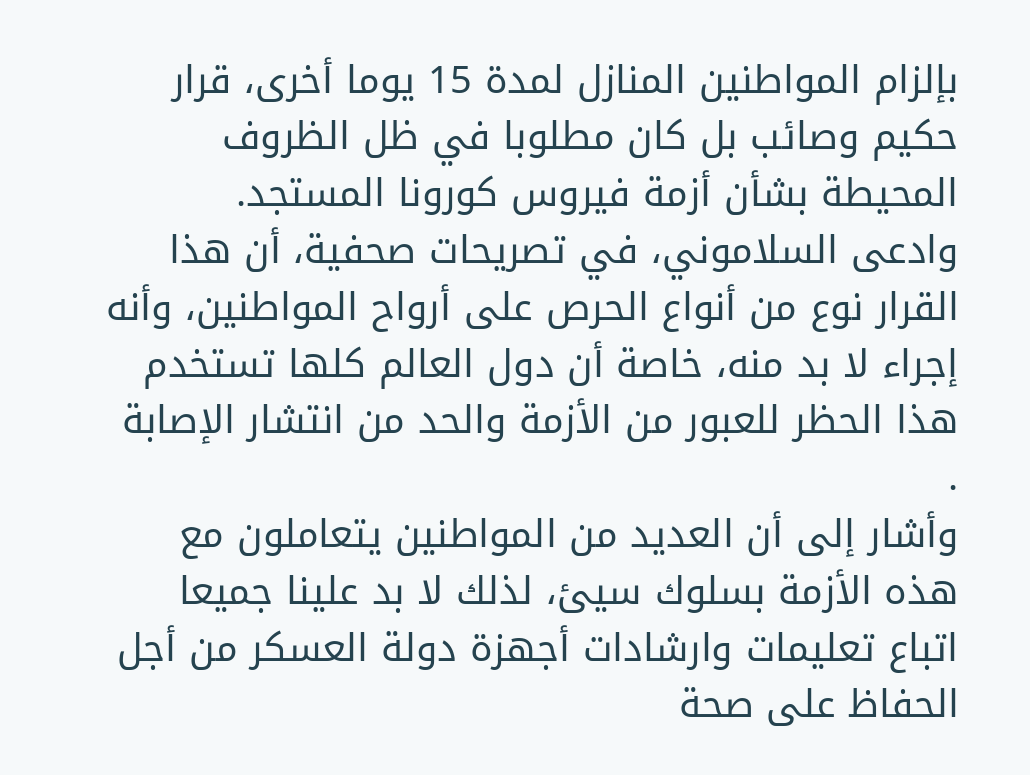بإلزام المواطنين المنازل لمدة 15 يوما أخرى، قرار حكيم وصائب بل كان مطلوبا في ظل الظروف المحيطة بشأن أزمة فيروس كورونا المستجد.
وادعى السلاموني، في تصريحات صحفية، أن هذا القرار نوع من أنواع الحرص على أرواح المواطنين، وأنه إجراء لا بد منه، خاصة أن دول العالم كلها تستخدم هذا الحظر للعبور من الأزمة والحد من انتشار الإصابة .
وأشار إلى أن العديد من المواطنين يتعاملون مع هذه الأزمة بسلوك سيئ، لذلك لا بد علينا جميعا اتباع تعليمات وارشادات أجهزة دولة العسكر من أجل الحفاظ على صحة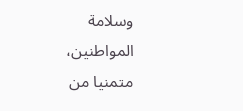وسلامة المواطنين، متمنيا من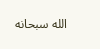الله سبحانه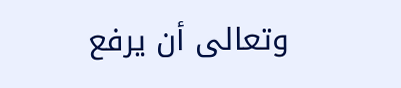وتعالى أن يرفع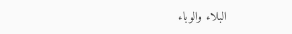البلاء والوباء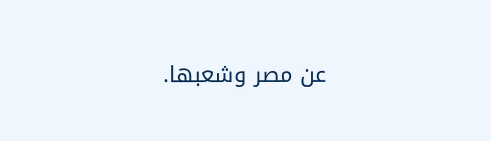عن مصر وشعبها.